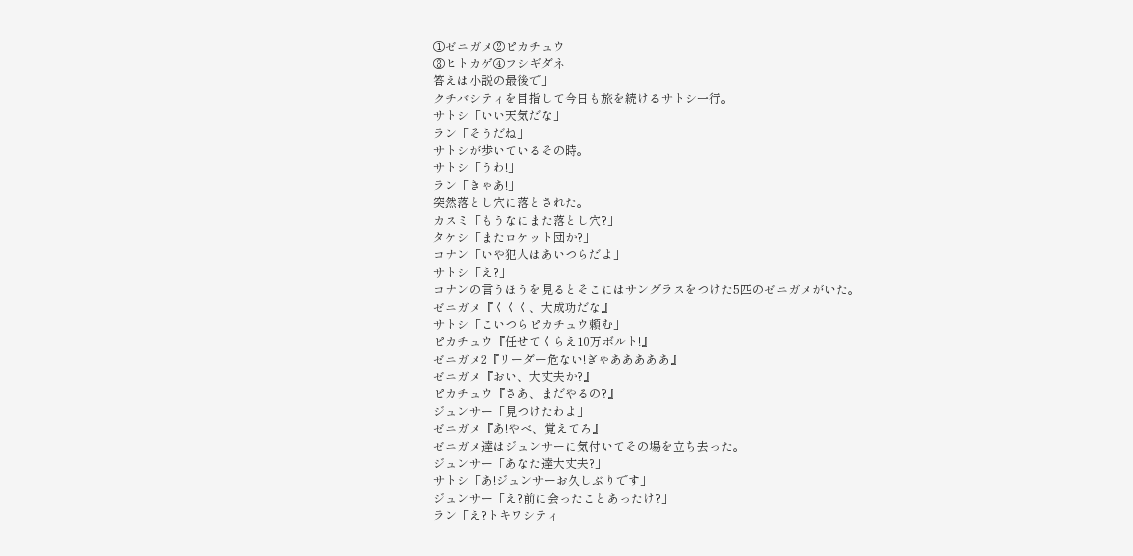①ゼニガメ②ピカチュウ
③ヒトカゲ④フシギダネ
答えは小説の最後で」
クチバシティを目指して今日も旅を続けるサトシ一行。
サトシ「いい天気だな」
ラン「そうだね」
サトシが歩いているその時。
サトシ「うわ!」
ラン「きゃあ!」
突然落とし穴に落とされた。
カスミ「もうなにまた落とし穴?」
タケシ「またロケット団か?」
コナン「いや犯人はあいつらだよ」
サトシ「え?」
コナンの言うほうを見るとそこにはサングラスをつけた5匹のゼニガメがいた。
ゼニガメ『くくく、大成功だな』
サトシ「こいつらピカチュウ頼む」
ピカチュウ『任せてくらえ10万ボルト!』
ゼニガメ2『リーダー危ない!ぎゃあああああ』
ゼニガメ『おい、大丈夫か?』
ピカチュウ『さあ、まだやるの?』
ジュンサー「見つけたわよ」
ゼニガメ『あ!やべ、覚えてろ』
ゼニガメ達はジュンサーに気付いてその場を立ち去った。
ジュンサー「あなた達大丈夫?」
サトシ「あ!ジュンサーお久しぶりです」
ジュンサー「え?前に会ったことあったけ?」
ラン「え?トキワシティ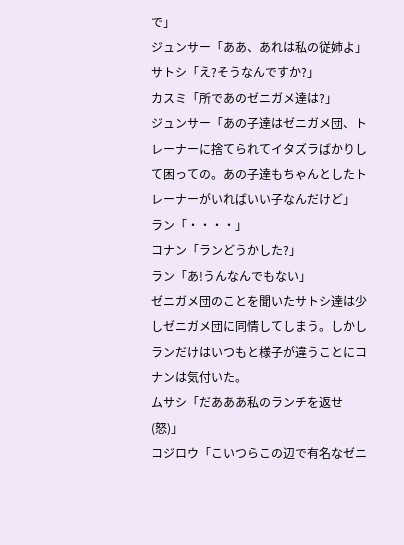で」
ジュンサー「ああ、あれは私の従姉よ」
サトシ「え?そうなんですか?」
カスミ「所であのゼニガメ達は?」
ジュンサー「あの子達はゼニガメ団、トレーナーに捨てられてイタズラばかりして困っての。あの子達もちゃんとしたトレーナーがいればいい子なんだけど」
ラン「・・・・」
コナン「ランどうかした?」
ラン「あ!うんなんでもない」
ゼニガメ団のことを聞いたサトシ達は少しゼニガメ団に同情してしまう。しかしランだけはいつもと様子が違うことにコナンは気付いた。
ムサシ「だあああ私のランチを返せ(怒)」
コジロウ「こいつらこの辺で有名なゼニ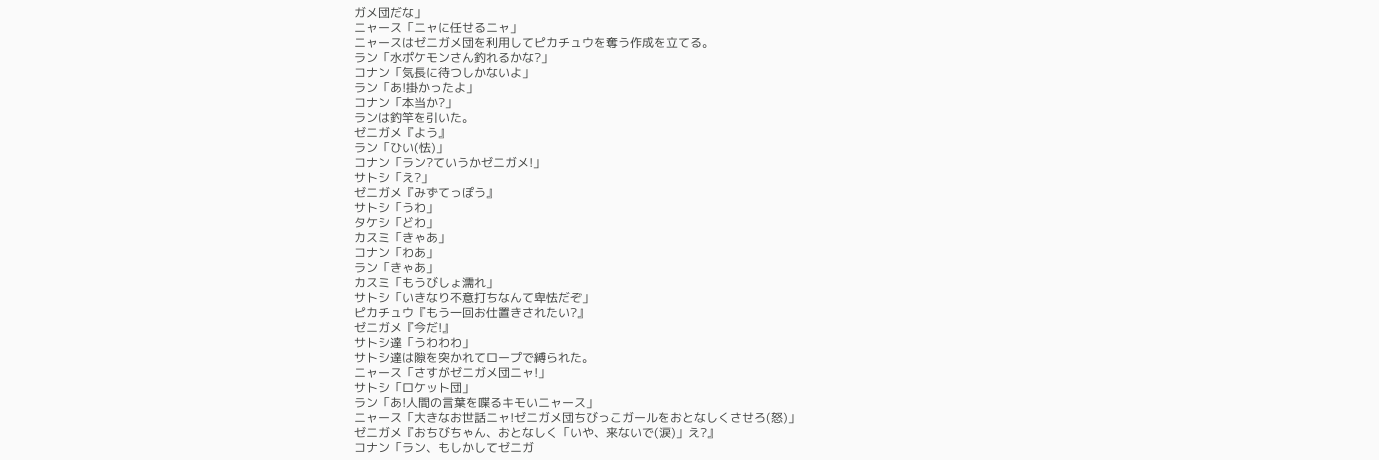ガメ団だな」
ニャース「ニャに任せるニャ」
ニャースはゼニガメ団を利用してピカチュウを奪う作成を立てる。
ラン「水ポケモンさん釣れるかな?」
コナン「気長に待つしかないよ」
ラン「あ!掛かったよ」
コナン「本当か?」
ランは釣竿を引いた。
ゼニガメ『よう』
ラン「ひい(怯)」
コナン「ラン?ていうかゼニガメ!」
サトシ「え?」
ゼニガメ『みずてっぽう』
サトシ「うわ」
タケシ「どわ」
カスミ「きゃあ」
コナン「わあ」
ラン「きゃあ」
カスミ「もうびしょ濡れ」
サトシ「いきなり不意打ちなんて卑怯だぞ」
ピカチュウ『もう一回お仕置きされたい?』
ゼニガメ『今だ!』
サトシ達「うわわわ」
サトシ達は隙を突かれてロープで縛られた。
ニャース「さすがゼニガメ団ニャ!」
サトシ「ロケット団」
ラン「あ!人間の言葉を喋るキモいニャース」
ニャース「大きなお世話ニャ!ゼニガメ団ちびっこガールをおとなしくさせろ(怒)」
ゼニガメ『おちびちゃん、おとなしく「いや、来ないで(涙)」え?』
コナン「ラン、もしかしてゼニガ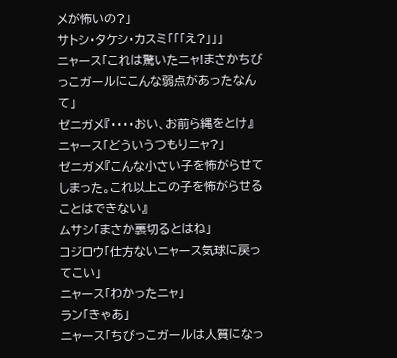メが怖いの?」
サトシ・タケシ・カスミ「「「え?」」」
ニャース「これは驚いたニャ!まさかちびっこガールにこんな弱点があったなんて」
ゼニガメ『・・・・おい、お前ら縄をとけ』
ニャース「どういうつもりニャ?」
ゼニガメ『こんな小さい子を怖がらせてしまった。これ以上この子を怖がらせることはできない』
ムサシ「まさか裏切るとはね」
コジロウ「仕方ないニャース気球に戻ってこい」
ニャース「わかったニャ」
ラン「きゃあ」
ニャース「ちびっこガールは人質になっ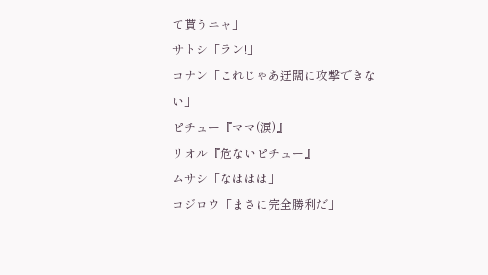て貰うニャ」
サトシ「ラン!」
コナン「これじゃあ迂闊に攻撃できない」
ピチュー『ママ(涙)』
リオル『危ないピチュー』
ムサシ「なははは」
コジロウ「まさに完全勝利だ」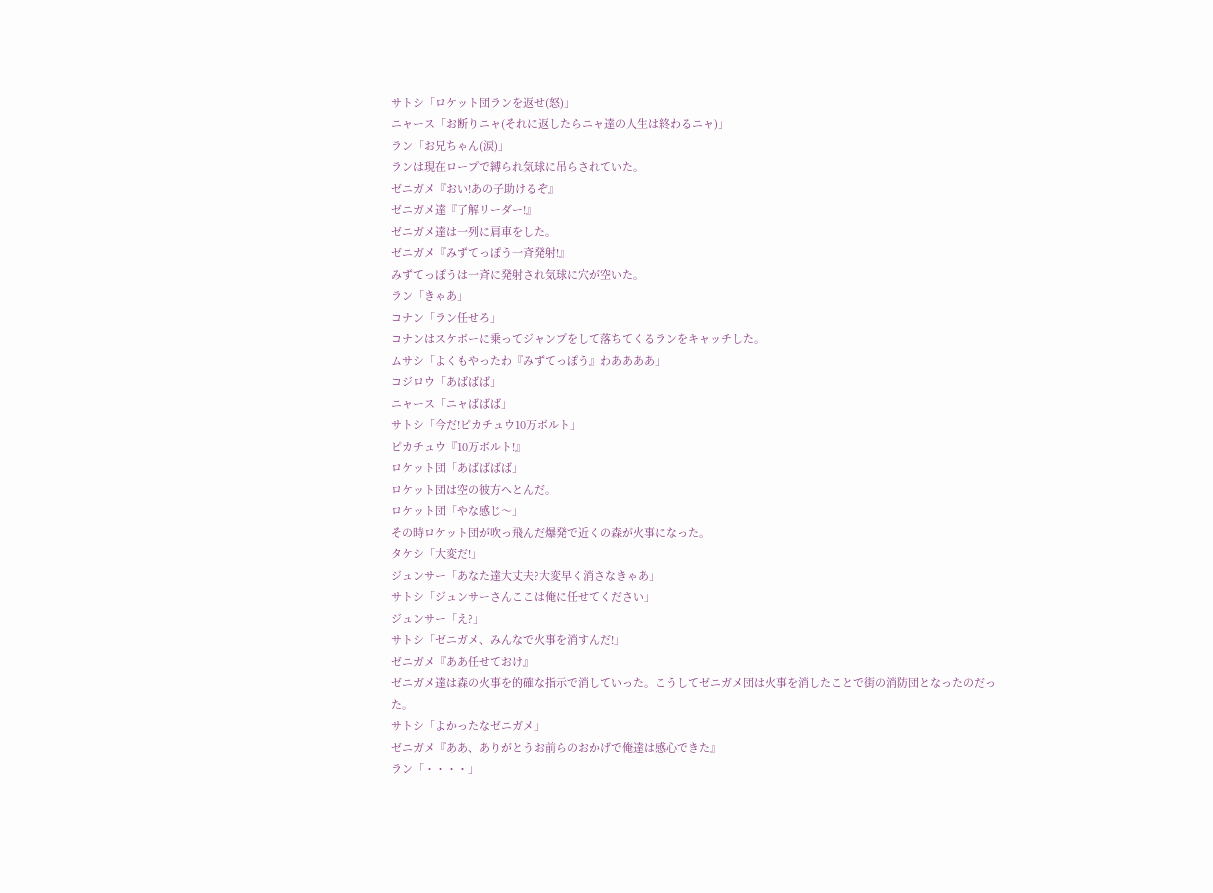サトシ「ロケット団ランを返せ(怒)」
ニャース「お断りニャ(それに返したらニャ達の人生は終わるニャ)」
ラン「お兄ちゃん(涙)」
ランは現在ロープで縛られ気球に吊らされていた。
ゼニガメ『おい!あの子助けるぞ』
ゼニガメ達『了解リーダー!』
ゼニガメ達は一列に肩車をした。
ゼニガメ『みずてっぽう一斉発射!』
みずてっぽうは一斉に発射され気球に穴が空いた。
ラン「きゃあ」
コナン「ラン任せろ」
コナンはスケボーに乗ってジャンプをして落ちてくるランをキャッチした。
ムサシ「よくもやったわ『みずてっぽう』わああああ」
コジロウ「あばばば」
ニャース「ニャばばば」
サトシ「今だ!ピカチュウ10万ボルト」
ピカチュウ『10万ボルト!』
ロケット団「あばばばば」
ロケット団は空の彼方へとんだ。
ロケット団「やな感じ〜」
その時ロケット団が吹っ飛んだ爆発で近くの森が火事になった。
タケシ「大変だ!」
ジュンサー「あなた達大丈夫?大変早く消さなきゃあ」
サトシ「ジュンサーさんここは俺に任せてください」
ジュンサー「え?」
サトシ「ゼニガメ、みんなで火事を消すんだ!」
ゼニガメ『ああ任せておけ』
ゼニガメ達は森の火事を的確な指示で消していった。こうしてゼニガメ団は火事を消したことで街の消防団となったのだった。
サトシ「よかったなゼニガメ」
ゼニガメ『ああ、ありがとうお前らのおかげで俺達は感心できた』
ラン「・・・・」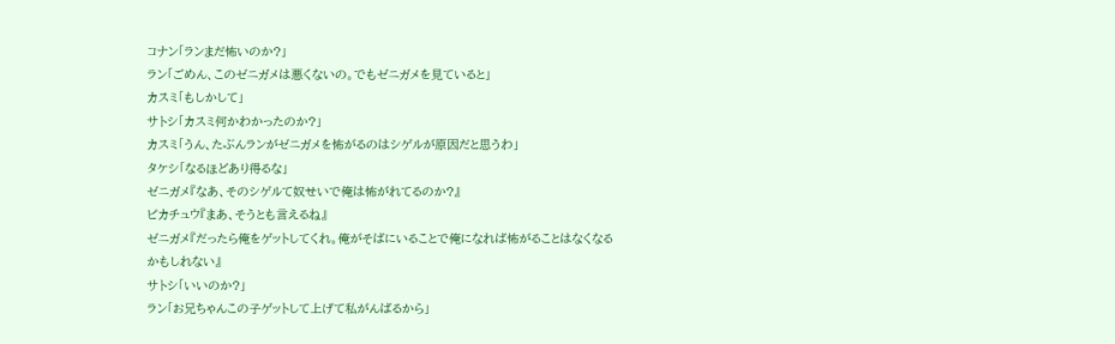コナン「ランまだ怖いのか?」
ラン「ごめん、このゼニガメは悪くないの。でもゼニガメを見ていると」
カスミ「もしかして」
サトシ「カスミ何かわかったのか?」
カスミ「うん、たぶんランがゼニガメを怖がるのはシゲルが原因だと思うわ」
タケシ「なるほどあり得るな」
ゼニガメ『なあ、そのシゲルて奴せいで俺は怖がれてるのか?』
ピカチュウ『まあ、そうとも言えるね』
ゼニガメ『だったら俺をゲットしてくれ。俺がそばにいることで俺になれば怖がることはなくなるかもしれない』
サトシ「いいのか?」
ラン「お兄ちゃんこの子ゲットして上げて私がんばるから」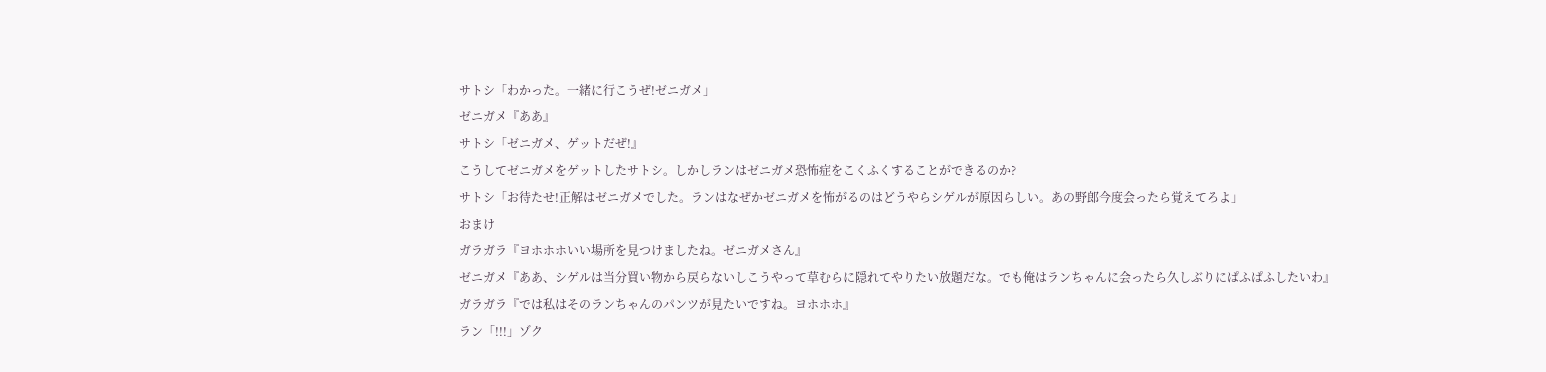サトシ「わかった。一緒に行こうぜ!ゼニガメ」
ゼニガメ『ああ』
サトシ「ゼニガメ、ゲットだぜ!』
こうしてゼニガメをゲットしたサトシ。しかしランはゼニガメ恐怖症をこくふくすることができるのか?
サトシ「お待たせ!正解はゼニガメでした。ランはなぜかゼニガメを怖がるのはどうやらシゲルが原因らしい。あの野郎今度会ったら覚えてろよ」
おまけ
ガラガラ『ヨホホホいい場所を見つけましたね。ゼニガメさん』
ゼニガメ『ああ、シゲルは当分買い物から戻らないしこうやって草むらに隠れてやりたい放題だな。でも俺はランちゃんに会ったら久しぶりにぱふぱふしたいわ』
ガラガラ『では私はそのランちゃんのパンツが見たいですね。ヨホホホ』
ラン「!!!」ゾク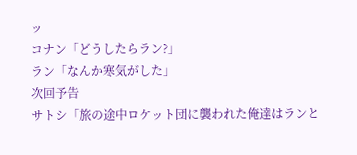ッ
コナン「どうしたらラン?」
ラン「なんか寒気がした」
次回予告
サトシ「旅の途中ロケット団に襲われた俺達はランと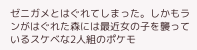ゼニガメとはぐれてしまった。しかもランがはぐれた森には最近女の子を襲っているスケベな2人組のポケモ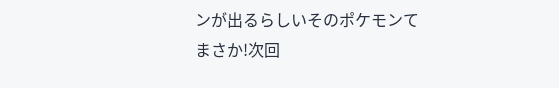ンが出るらしいそのポケモンてまさか!次回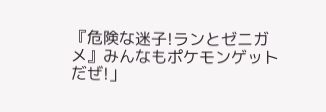『危険な迷子!ランとゼニガメ』みんなもポケモンゲットだぜ!」